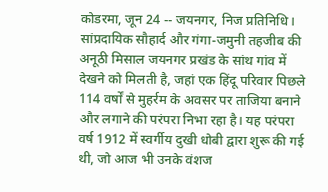कोडरमा, जून 24 -- जयनगर, निज प्रतिनिधि। सांप्रदायिक सौहार्द और गंगा-जमुनी तहजीब की अनूठी मिसाल जयनगर प्रखंड के सांथ गांव में देखने को मिलती है, जहां एक हिंदू परिवार पिछले 114 वर्षों से मुहर्रम के अवसर पर ताजिया बनाने और लगाने की परंपरा निभा रहा है। यह परंपरा वर्ष 1912 में स्वर्गीय दुखी धोबी द्वारा शुरू की गई थी, जो आज भी उनके वंशज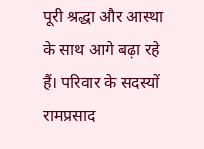पूरी श्रद्धा और आस्था के साथ आगे बढ़ा रहे हैं। परिवार के सदस्यों रामप्रसाद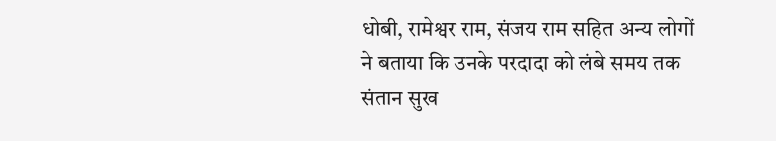धोबी, रामेश्वर राम, संजय राम सहित अन्य लोगों ने बताया कि उनके परदादा को लंबे समय तक संतान सुख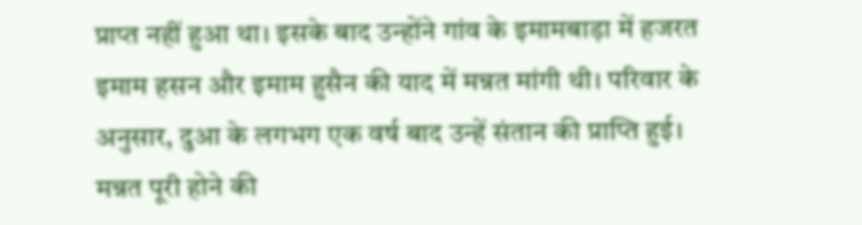प्राप्त नहीं हुआ था। इसके बाद उन्होंने गांव के इमामबाड़ा में हजरत इमाम हसन और इमाम हुसैन की याद में मन्नत मांगी थी। परिवार के अनुसार, दुआ के लगभग एक वर्ष बाद उन्हें संतान की प्राप्ति हुई। मन्नत पूरी होने की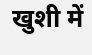खुशी में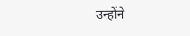उन्होंने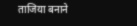ताजिया बनाने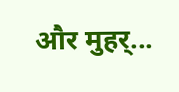और मुहर्...